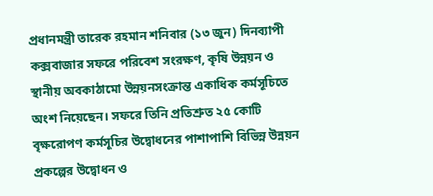প্রধানমন্ত্রী তারেক রহমান শনিবার (১৩ জুন) দিনব্যাপী কক্সবাজার সফরে পরিবেশ সংরক্ষণ, কৃষি উন্নয়ন ও স্থানীয় অবকাঠামো উন্নয়নসংক্রান্ত একাধিক কর্মসূচিতে অংশ নিয়েছেন। সফরে তিনি প্রতিশ্রুত ২৫ কোটি বৃক্ষরোপণ কর্মসূচির উদ্বোধনের পাশাপাশি বিভিন্ন উন্নয়ন প্রকল্পের উদ্বোধন ও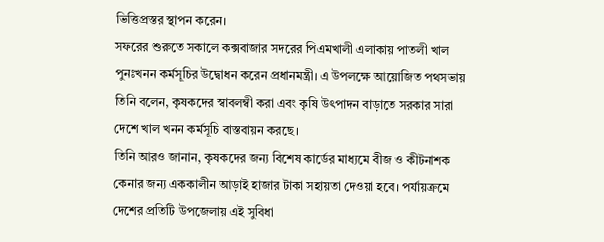ভিত্তিপ্রস্তর স্থাপন করেন।
সফরের শুরুতে সকালে কক্সবাজার সদরের পিএমখালী এলাকায় পাতলী খাল পুনঃখনন কর্মসূচির উদ্বোধন করেন প্রধানমন্ত্রী। এ উপলক্ষে আয়োজিত পথসভায় তিনি বলেন, কৃষকদের স্বাবলম্বী করা এবং কৃষি উৎপাদন বাড়াতে সরকার সারা দেশে খাল খনন কর্মসূচি বাস্তবায়ন করছে।
তিনি আরও জানান, কৃষকদের জন্য বিশেষ কার্ডের মাধ্যমে বীজ ও কীটনাশক কেনার জন্য এককালীন আড়াই হাজার টাকা সহায়তা দেওয়া হবে। পর্যায়ক্রমে দেশের প্রতিটি উপজেলায় এই সুবিধা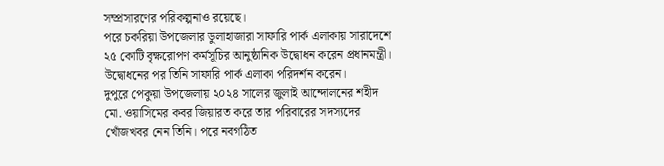সম্প্রসারণের পরিকল্পনাও রয়েছে।
পরে চকরিয়া উপজেলার ডুলাহাজারা সাফারি পার্ক এলাকায় সারাদেশে ২৫ কোটি বৃক্ষরোপণ কর্মসূচির আনুষ্ঠানিক উদ্বোধন করেন প্রধানমন্ত্রী। উদ্বোধনের পর তিনি সাফারি পার্ক এলাকা পরিদর্শন করেন।
দুপুরে পেকুয়া উপজেলায় ২০২৪ সালের জুলাই আন্দোলনের শহীদ মো. ওয়াসিমের কবর জিয়ারত করে তার পরিবারের সদস্যদের খোঁজখবর নেন তিনি। পরে নবগঠিত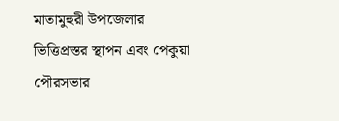মাতামুহুরী উপজেলার ভিত্তিপ্রস্তর স্থাপন এবং পেকুয়া পৌরসভার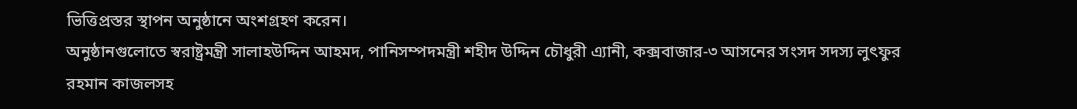ভিত্তিপ্রস্তর স্থাপন অনুষ্ঠানে অংশগ্রহণ করেন।
অনুষ্ঠানগুলোতে স্বরাষ্ট্রমন্ত্রী সালাহউদ্দিন আহমদ, পানিসম্পদমন্ত্রী শহীদ উদ্দিন চৌধুরী এ্যানী, কক্সবাজার-৩ আসনের সংসদ সদস্য লুৎফুর রহমান কাজলসহ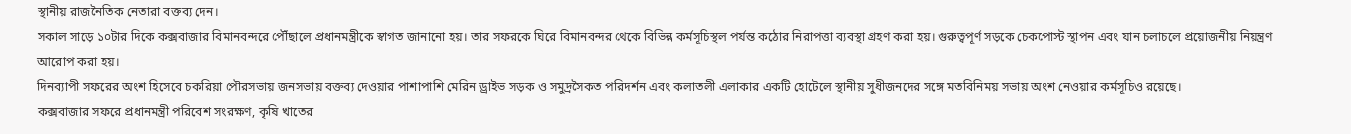স্থানীয় রাজনৈতিক নেতারা বক্তব্য দেন।
সকাল সাড়ে ১০টার দিকে কক্সবাজার বিমানবন্দরে পৌঁছালে প্রধানমন্ত্রীকে স্বাগত জানানো হয়। তার সফরকে ঘিরে বিমানবন্দর থেকে বিভিন্ন কর্মসূচিস্থল পর্যন্ত কঠোর নিরাপত্তা ব্যবস্থা গ্রহণ করা হয়। গুরুত্বপূর্ণ সড়কে চেকপোস্ট স্থাপন এবং যান চলাচলে প্রয়োজনীয় নিয়ন্ত্রণ আরোপ করা হয়।
দিনব্যাপী সফরের অংশ হিসেবে চকরিয়া পৌরসভায় জনসভায় বক্তব্য দেওয়ার পাশাপাশি মেরিন ড্রাইভ সড়ক ও সমুদ্রসৈকত পরিদর্শন এবং কলাতলী এলাকার একটি হোটেলে স্থানীয় সুধীজনদের সঙ্গে মতবিনিময় সভায় অংশ নেওয়ার কর্মসূচিও রয়েছে।
কক্সবাজার সফরে প্রধানমন্ত্রী পরিবেশ সংরক্ষণ, কৃষি খাতের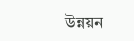উন্নয়ন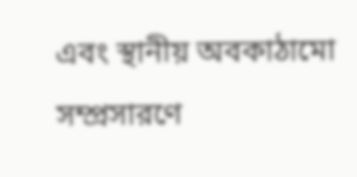এবং স্থানীয় অবকাঠামো সম্প্রসারণে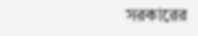সরকারের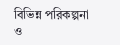বিভিন্ন পরিকল্পনা ও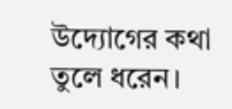উদ্যোগের কথা তুলে ধরেন।